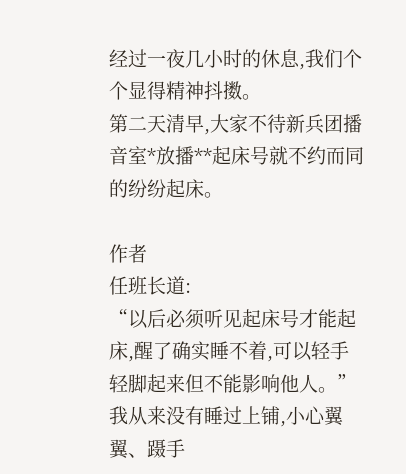经过一夜几小时的休息,我们个个显得精神抖擞。
第二天清早,大家不待新兵团播音室*放播**起床号就不约而同的纷纷起床。

作者
任班长道:
“以后必须听见起床号才能起床,醒了确实睡不着,可以轻手轻脚起来但不能影响他人。”
我从来没有睡过上铺,小心翼翼、蹑手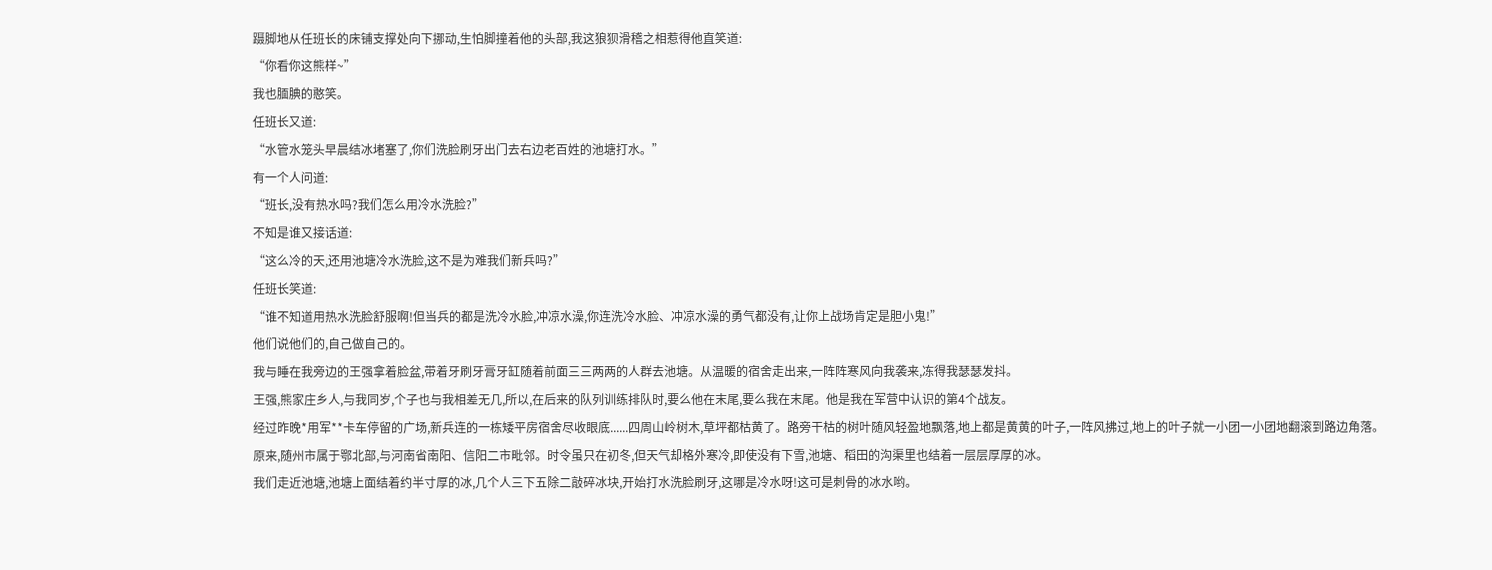蹑脚地从任班长的床铺支撑处向下挪动,生怕脚撞着他的头部,我这狼狈滑稽之相惹得他直笑道:
“你看你这熊样~”
我也腼腆的憨笑。
任班长又道:
“水管水笼头早晨结冰堵塞了,你们洗脸刷牙出门去右边老百姓的池塘打水。”
有一个人问道:
“班长,没有热水吗?我们怎么用冷水洗脸?”
不知是谁又接话道:
“这么冷的天,还用池塘冷水洗脸,这不是为难我们新兵吗?”
任班长笑道:
“谁不知道用热水洗脸舒服啊!但当兵的都是洗冷水脸,冲凉水澡,你连洗冷水脸、冲凉水澡的勇气都没有,让你上战场肯定是胆小鬼!”
他们说他们的,自己做自己的。
我与睡在我旁边的王强拿着脸盆,带着牙刷牙膏牙缸随着前面三三两两的人群去池塘。从温暖的宿舍走出来,一阵阵寒风向我袭来,冻得我瑟瑟发抖。
王强,熊家庄乡人,与我同岁,个子也与我相差无几,所以,在后来的队列训练排队时,要么他在末尾,要么我在末尾。他是我在军营中认识的第4个战友。
经过昨晚*用军**卡车停留的广场,新兵连的一栋矮平房宿舍尽收眼底......四周山岭树木,草坪都枯黄了。路旁干枯的树叶随风轻盈地飘落,地上都是黄黄的叶子,一阵风拂过,地上的叶子就一小团一小团地翻滚到路边角落。
原来,随州市属于鄂北部,与河南省南阳、信阳二市毗邻。时令虽只在初冬,但天气却格外寒冷,即使没有下雪,池塘、稻田的沟渠里也结着一层层厚厚的冰。
我们走近池塘,池塘上面结着约半寸厚的冰,几个人三下五除二敲碎冰块,开始打水洗脸刷牙,这哪是冷水呀!这可是刺骨的冰水哟。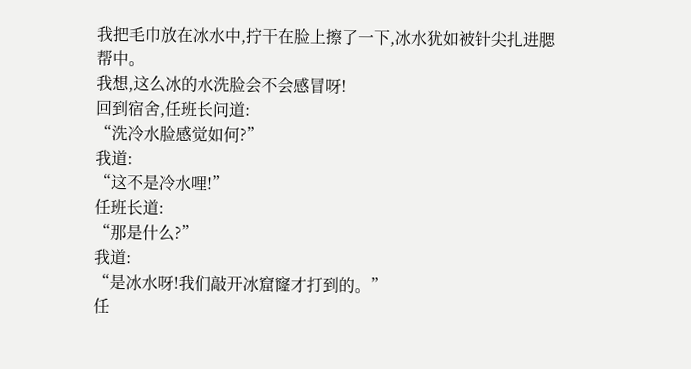我把毛巾放在冰水中,拧干在脸上擦了一下,冰水犹如被针尖扎进腮帮中。
我想,这么冰的水洗脸会不会感冒呀!
回到宿舍,任班长问道:
“洗冷水脸感觉如何?”
我道:
“这不是冷水哩!”
任班长道:
“那是什么?”
我道:
“是冰水呀!我们敲开冰窟窿才打到的。”
任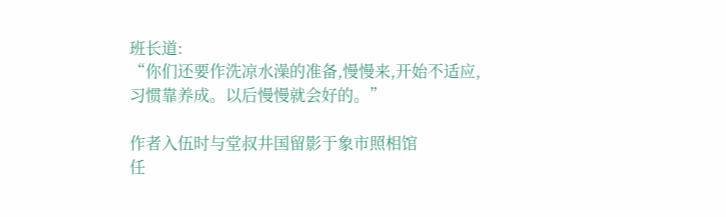班长道:
“你们还要作洗凉水澡的准备,慢慢来,开始不适应,习惯靠养成。以后慢慢就会好的。”

作者入伍时与堂叔井国留影于象市照相馆
任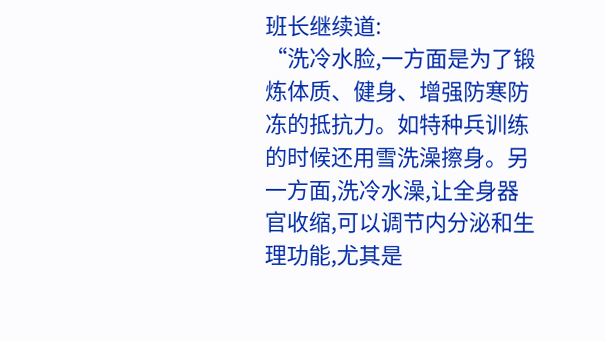班长继续道:
“洗冷水脸,一方面是为了锻炼体质、健身、增强防寒防冻的抵抗力。如特种兵训练的时候还用雪洗澡擦身。另一方面,洗冷水澡,让全身器官收缩,可以调节内分泌和生理功能,尤其是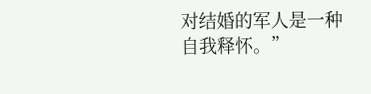对结婚的军人是一种自我释怀。”